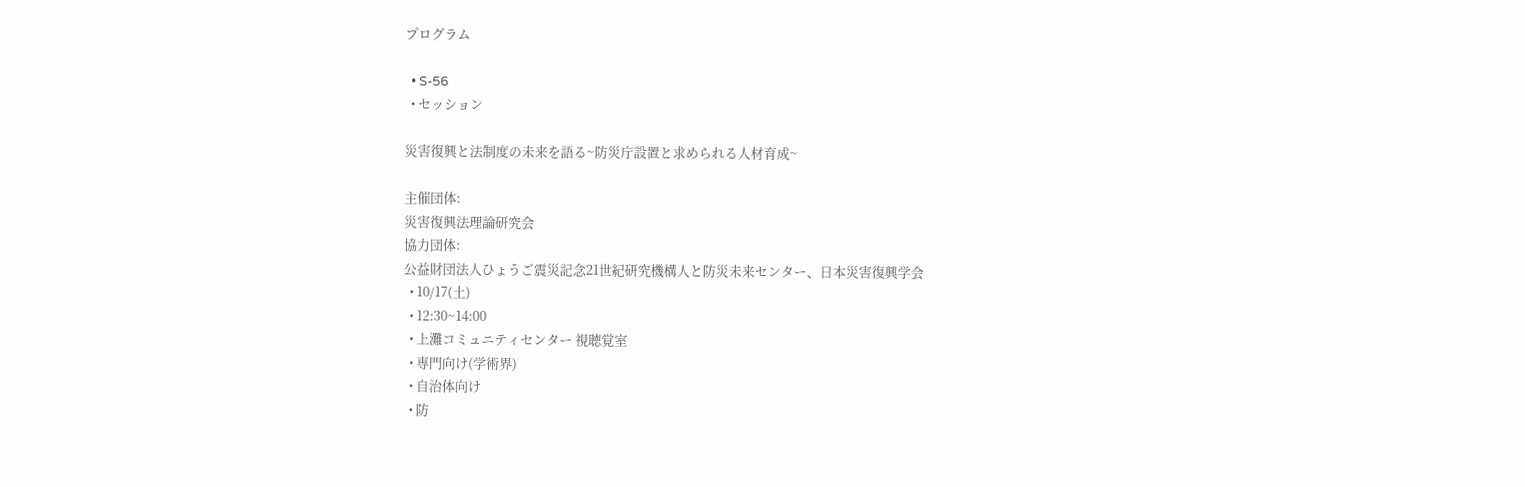プログラム

  • S-56
  • セッション

災害復興と法制度の未来を語る~防災庁設置と求められる人材育成~

主催団体:
災害復興法理論研究会
協力団体:
公益財団法人ひょうご震災記念21世紀研究機構人と防災未来センター、日本災害復興学会
  • 10/17(土)
  • 12:30~14:00
  • 上灘コミュニティセンター 視聴覚室
  • 専門向け(学術界)
  • 自治体向け
  • 防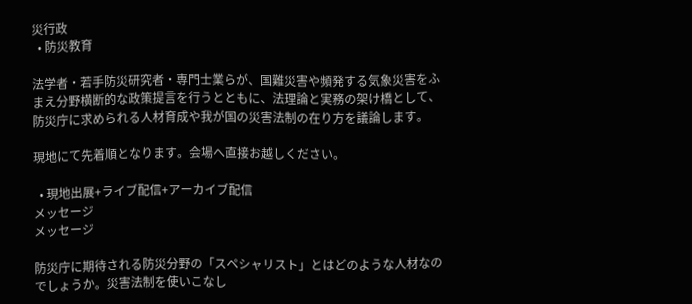災行政
  • 防災教育

法学者・若手防災研究者・専門士業らが、国難災害や頻発する気象災害をふまえ分野横断的な政策提言を行うとともに、法理論と実務の架け橋として、防災庁に求められる人材育成や我が国の災害法制の在り方を議論します。

現地にて先着順となります。会場へ直接お越しください。

  • 現地出展+ライブ配信+アーカイブ配信
メッセージ
メッセージ

防災庁に期待される防災分野の「スペシャリスト」とはどのような人材なのでしょうか。災害法制を使いこなし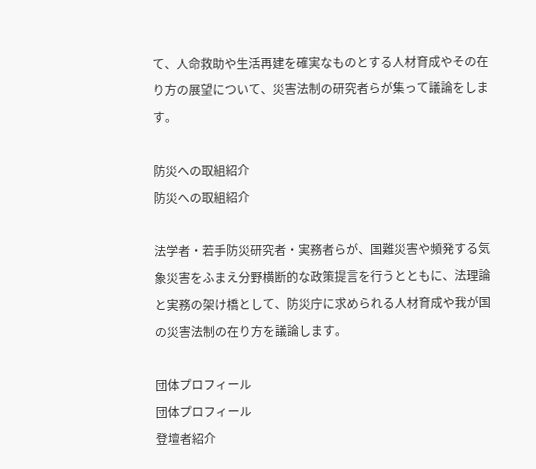て、人命救助や生活再建を確実なものとする人材育成やその在り方の展望について、災害法制の研究者らが集って議論をします。

防災への取組紹介
防災への取組紹介

法学者・若手防災研究者・実務者らが、国難災害や頻発する気象災害をふまえ分野横断的な政策提言を行うとともに、法理論と実務の架け橋として、防災庁に求められる人材育成や我が国の災害法制の在り方を議論します。

団体プロフィール
団体プロフィール
登壇者紹介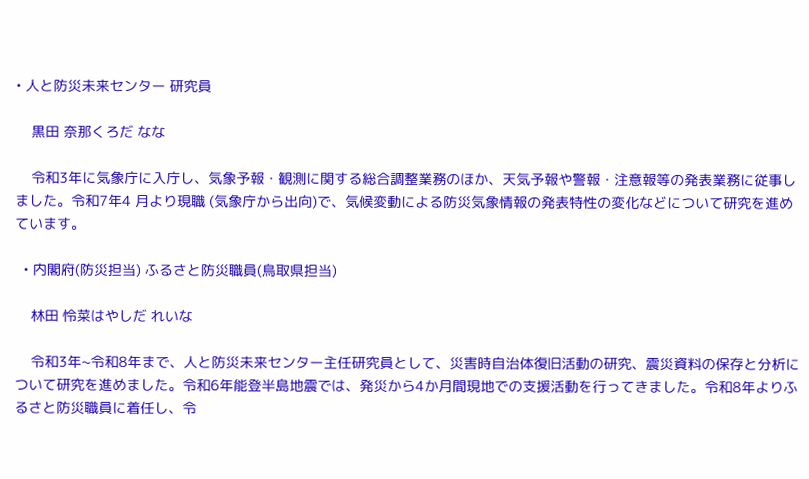• 人と防災未来センター 研究員

    黒田 奈那くろだ なな

    令和3年に気象庁に入庁し、気象予報・観測に関する総合調整業務のほか、天気予報や警報・注意報等の発表業務に従事しました。令和7年4 月より現職 (気象庁から出向)で、気候変動による防災気象情報の発表特性の変化などについて研究を進めています。

  • 内閣府(防災担当) ふるさと防災職員(鳥取県担当)

    林田 怜菜はやしだ れいな

    令和3年~令和8年まで、人と防災未来センター主任研究員として、災害時自治体復旧活動の研究、震災資料の保存と分析について研究を進めました。令和6年能登半島地震では、発災から4か月間現地での支援活動を行ってきました。令和8年よりふるさと防災職員に着任し、令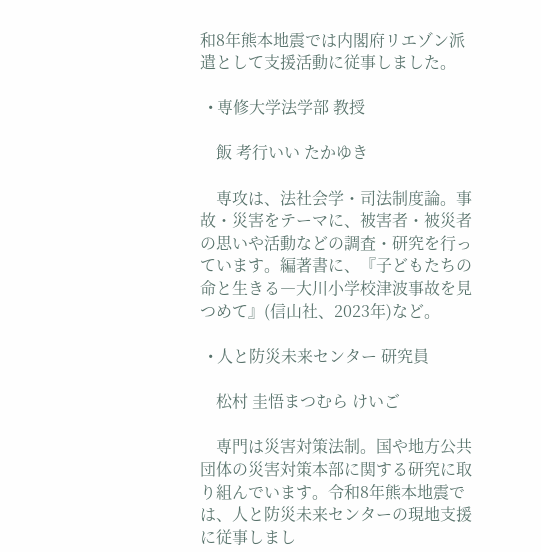和8年熊本地震では内閣府リエゾン派遣として支援活動に従事しました。

  • 専修大学法学部 教授

    飯 考行いい たかゆき

    専攻は、法社会学・司法制度論。事故・災害をテーマに、被害者・被災者の思いや活動などの調査・研究を行っています。編著書に、『子どもたちの命と生きる―大川小学校津波事故を見つめて』(信山社、2023年)など。

  • 人と防災未来センター 研究員

    松村 圭悟まつむら けいご

    専門は災害対策法制。国や地方公共団体の災害対策本部に関する研究に取り組んでいます。令和8年熊本地震では、人と防災未来センターの現地支援に従事しまし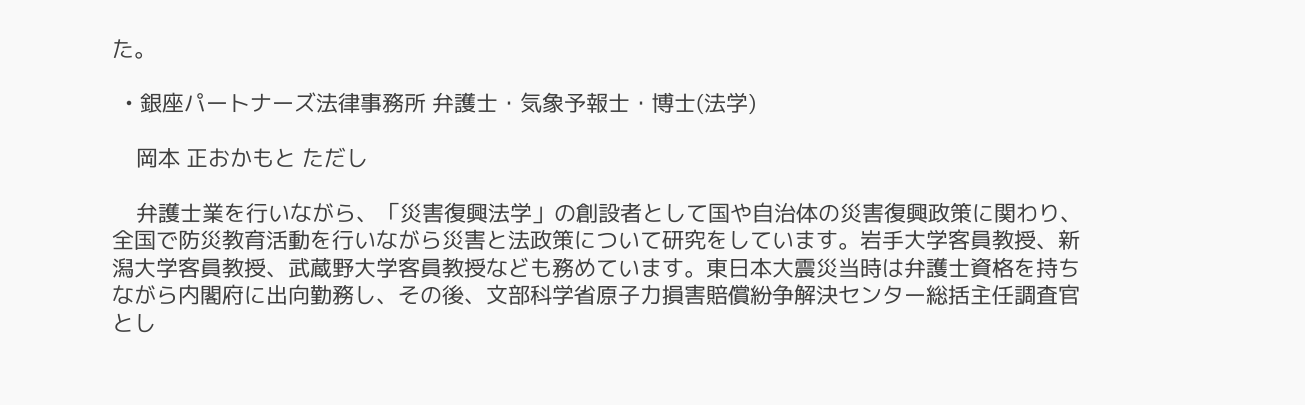た。

  • 銀座パートナーズ法律事務所 弁護士・気象予報士・博士(法学)

    岡本 正おかもと ただし

    弁護士業を行いながら、「災害復興法学」の創設者として国や自治体の災害復興政策に関わり、全国で防災教育活動を行いながら災害と法政策について研究をしています。岩手大学客員教授、新潟大学客員教授、武蔵野大学客員教授なども務めています。東日本大震災当時は弁護士資格を持ちながら内閣府に出向勤務し、その後、文部科学省原子力損害賠償紛争解決センター総括主任調査官とし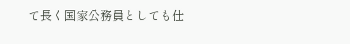て長く国家公務員としても仕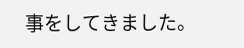事をしてきました。